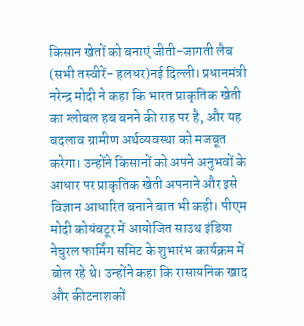किसान खेतों को बनाएं जीती-जागती लैब
(सभी तस्वीरें- हलधर)नई दिल्ली। प्रधानमंत्री नरेन्द्र मोदी ने कहा कि भारत प्राकृतिक खेती का ग्लोबल हब बनने की राह पर है, और यह बदलाव ग्रामीण अर्थव्यवस्था को मजबूत करेगा। उन्होंने किसानों को अपने अनुभवों के आधार पर प्राकृतिक खेती अपनाने और इसे विज्ञान आधारित बनाने बात भी कही। पीएम मोदी कोयंबटूर में आयोजित साउथ इंडिया नेचुरल फार्मिंग समिट के शुभारंभ कार्यक्रम में बोल रहे थे। उन्होंने कहा कि रासायनिक खाद और कीटनाशकों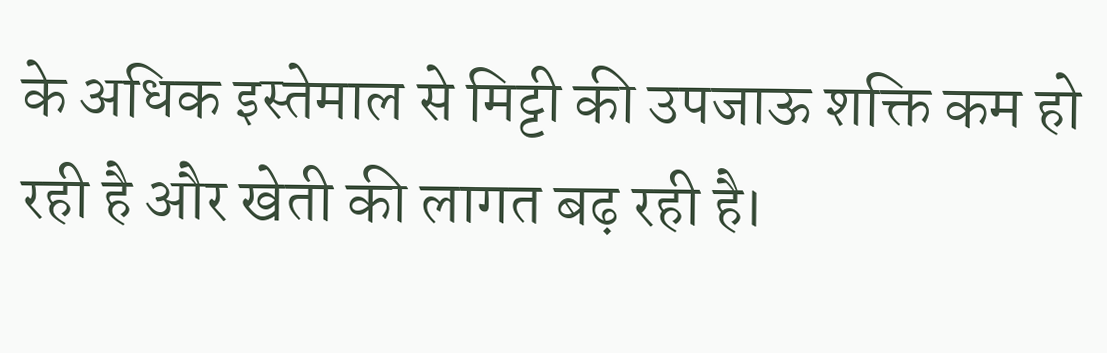के अधिक इस्तेमाल से मिट्टी की उपजाऊ शक्ति कम हो रही है और खेती की लागत बढ़ रही है।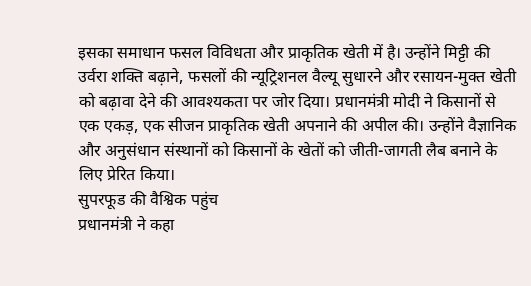इसका समाधान फसल विविधता और प्राकृतिक खेती में है। उन्होंने मिट्टी की उर्वरा शक्ति बढ़ाने, फसलों की न्यूट्रिशनल वैल्यू सुधारने और रसायन-मुक्त खेती को बढ़ावा देने की आवश्यकता पर जोर दिया। प्रधानमंत्री मोदी ने किसानों से एक एकड़, एक सीजन प्राकृतिक खेती अपनाने की अपील की। उन्होंने वैज्ञानिक और अनुसंधान संस्थानों को किसानों के खेतों को जीती-जागती लैब बनाने के लिए प्रेरित किया।
सुपरफूड की वैश्विक पहुंच
प्रधानमंत्री ने कहा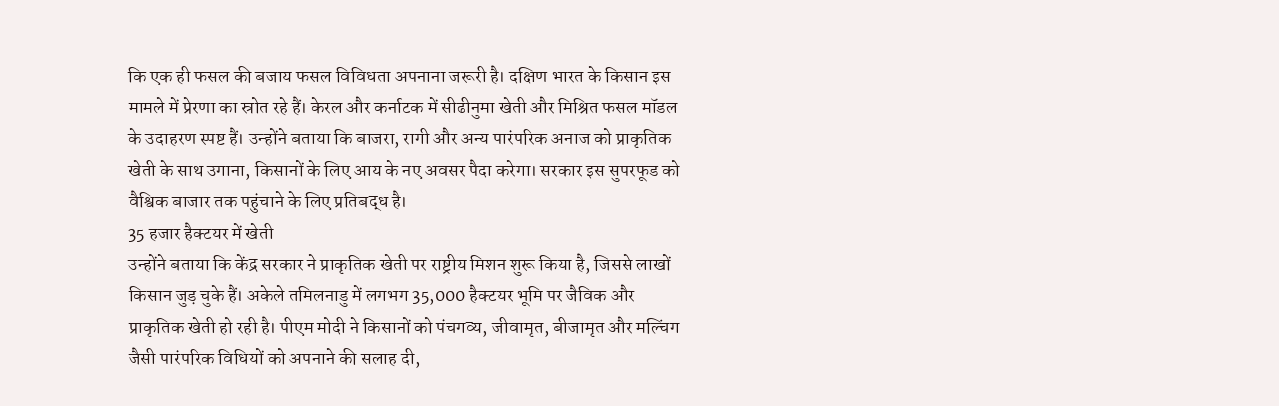कि एक ही फसल की बजाय फसल विविधता अपनाना जरूरी है। दक्षिण भारत के किसान इस मामले में प्रेरणा का स्रोत रहे हैं। केरल और कर्नाटक में सीढीनुमा खेती और मिश्रित फसल मॉडल के उदाहरण स्पष्ट हैं। उन्होंने बताया कि बाजरा, रागी और अन्य पारंपरिक अनाज को प्राकृतिक खेती के साथ उगाना, किसानों के लिए आय के नए अवसर पैदा करेगा। सरकार इस सुपरफूड को वैश्विक बाजार तक पहुंचाने के लिए प्रतिबद्ध है।
35 हजार हैक्टयर में खेती
उन्होंने बताया कि केंद्र सरकार ने प्राकृतिक खेती पर राष्ट्रीय मिशन शुरू किया है, जिससे लाखों किसान जुड़ चुके हैं। अकेले तमिलनाडु में लगभग 35,000 हैक्टयर भूमि पर जैविक और प्राकृतिक खेती हो रही है। पीएम मोदी ने किसानों को पंचगव्य, जीवामृत, बीजामृत और मल्चिंग जैसी पारंपरिक विधियों को अपनाने की सलाह दी,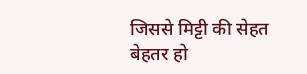जिससे मिट्टी की सेहत बेहतर हो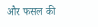और फसल की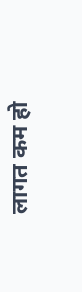लागत कम हो